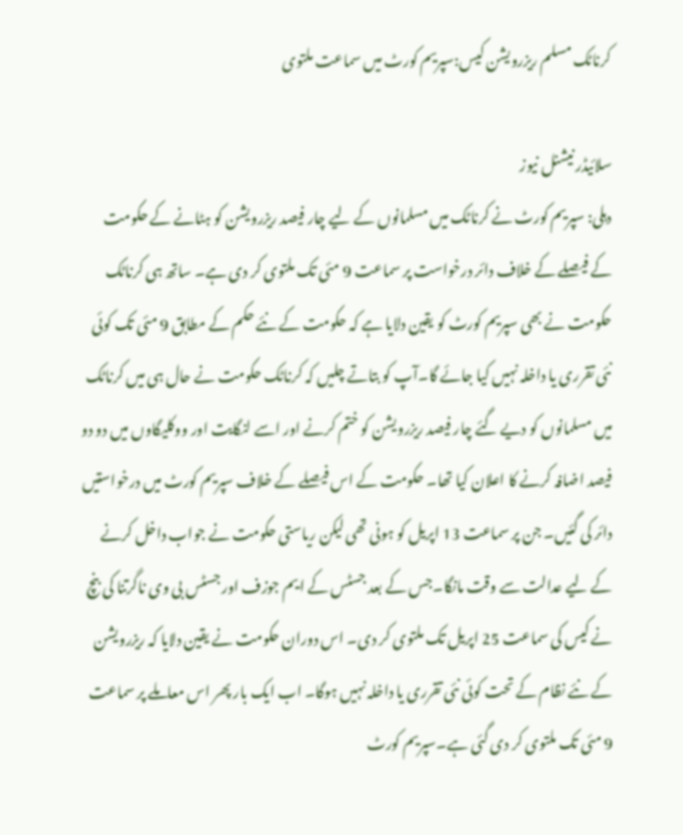کرناٹک مسلم ریزرویشن کیس:سپریم کورٹ میں سماعت ملتوی

سلائیڈر نیشنل نیوز
دہلی: سپریم کورٹ نے کرناٹک میں مسلمانوں کے لیے چار فیصد ریزرویشن کو ہٹانے کے حکومت کے فیصلے کے خلاف دائر درخواست پر سماعت 9 مئی تک ملتوی کر دی ہے۔ ساتھ ہی کرناٹک حکومت نے بھی سپریم کورٹ کو یقین دلایا ہے کہ حکومت کے نئے حکم کے مطابق 9 مئی تک کوئی نئی تقرری یا داخلہ نہیں کیا جائے گا۔آپ کو بتاتے چلیں کہ کرناٹک حکومت نے حال ہی میں کرناٹک میں مسلمانوں کو دیے گئے چار فیصد ریزرویشن کو ختم کرنے اور اسے لنگایت اور ووکلیگاوں میں دو دو فیصد اضافہ کرنے کا اعلان کیا تھا۔ حکومت کے اس فیصلے کے خلاف سپریم کورٹ میں درخواستیں دائر کی گئیں۔ جن پر سماعت 13 اپریل کو ہونی تھی لیکن ریاستی حکومت نے جواب داخل کرنے کے لیے عدالت سے وقت مانگا۔جس کے بعد جسٹس کے ایم جوزف اور جسٹس بی وی ناگرتنا کی بنچ نے کیس کی سماعت 25 اپریل تک ملتوی کر دی۔ اس دوران حکومت نے یقین دلایا کہ ریزرویشن کے نئے نظام کے تحت کوئی نئی تقرری یا داخلہ نہیں ہوگا۔ اب ایک بار پھر اس معاملے پر سماعت 9 مئی تک ملتوی کر دی گئی ہے۔سپریم کورٹ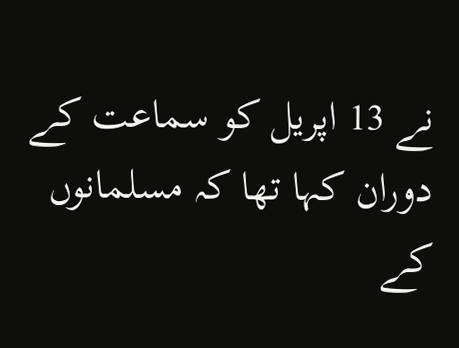نے 13 اپریل کو سماعت کے دوران کہا تھا کہ مسلمانوں کے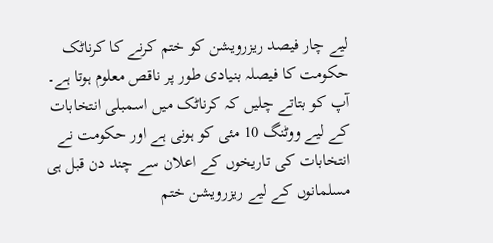لیے چار فیصد ریزرویشن کو ختم کرنے کا کرناٹک حکومت کا فیصلہ بنیادی طور پر ناقص معلوم ہوتا ہے۔ آپ کو بتاتے چلیں کہ کرناٹک میں اسمبلی انتخابات کے لیے ووٹنگ 10 مئی کو ہونی ہے اور حکومت نے انتخابات کی تاریخوں کے اعلان سے چند دن قبل ہی مسلمانوں کے لیے ریزرویشن ختم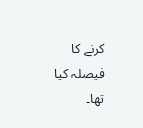کرنے کا فیصلہ کیا تھا۔